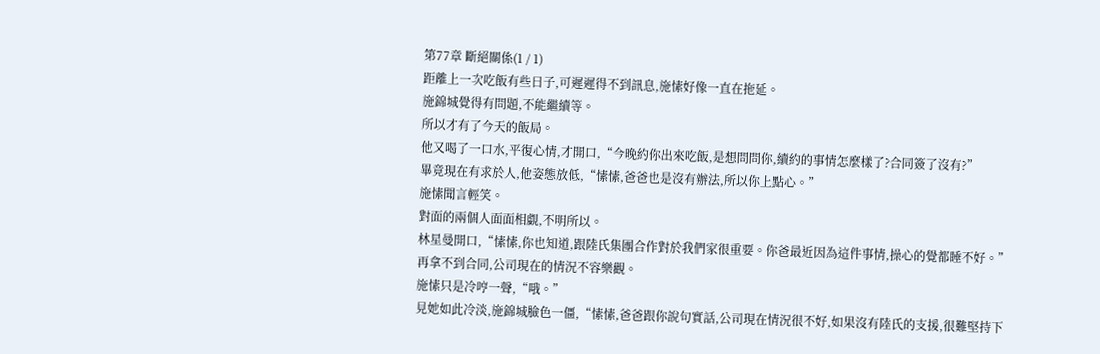第77章 斷絕關係(1 / 1)
距離上一次吃飯有些日子,可遲遲得不到訊息,施愫好像一直在拖延。
施錦城覺得有問題,不能繼續等。
所以才有了今天的飯局。
他又喝了一口水,平復心情,才開口,“今晚約你出來吃飯,是想問問你,續約的事情怎麼樣了?合同簽了沒有?”
畢竟現在有求於人,他姿態放低,“愫愫,爸爸也是沒有辦法,所以你上點心。”
施愫聞言輕笑。
對面的兩個人面面相覷,不明所以。
林星曼開口,“愫愫,你也知道,跟陸氏集團合作對於我們家很重要。你爸最近因為這件事情,操心的覺都睡不好。”
再拿不到合同,公司現在的情況不容樂觀。
施愫只是冷哼一聲,“哦。”
見她如此冷淡,施錦城臉色一僵,“愫愫,爸爸跟你說句實話,公司現在情況很不好,如果沒有陸氏的支援,很難堅持下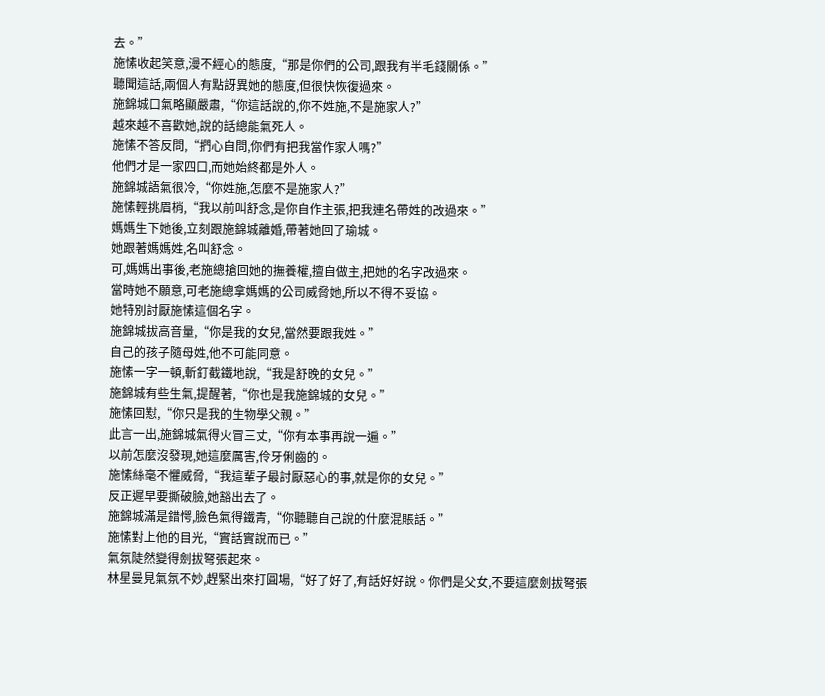去。”
施愫收起笑意,漫不經心的態度,“那是你們的公司,跟我有半毛錢關係。”
聽聞這話,兩個人有點訝異她的態度,但很快恢復過來。
施錦城口氣略顯嚴肅,“你這話說的,你不姓施,不是施家人?”
越來越不喜歡她,說的話總能氣死人。
施愫不答反問,“捫心自問,你們有把我當作家人嗎?”
他們才是一家四口,而她始終都是外人。
施錦城語氣很冷,“你姓施,怎麼不是施家人?”
施愫輕挑眉梢,“我以前叫舒念,是你自作主張,把我連名帶姓的改過來。”
媽媽生下她後,立刻跟施錦城離婚,帶著她回了瑜城。
她跟著媽媽姓,名叫舒念。
可,媽媽出事後,老施總搶回她的撫養權,擅自做主,把她的名字改過來。
當時她不願意,可老施總拿媽媽的公司威脅她,所以不得不妥協。
她特別討厭施愫這個名字。
施錦城拔高音量,“你是我的女兒,當然要跟我姓。”
自己的孩子隨母姓,他不可能同意。
施愫一字一頓,斬釘截鐵地說,“我是舒晚的女兒。”
施錦城有些生氣,提醒著,“你也是我施錦城的女兒。”
施愫回懟,“你只是我的生物學父親。”
此言一出,施錦城氣得火冒三丈,“你有本事再說一遍。”
以前怎麼沒發現,她這麼厲害,伶牙俐齒的。
施愫絲毫不懼威脅,“我這輩子最討厭惡心的事,就是你的女兒。”
反正遲早要撕破臉,她豁出去了。
施錦城滿是錯愕,臉色氣得鐵青,“你聽聽自己說的什麼混賬話。”
施愫對上他的目光,“實話實說而已。”
氣氛陡然變得劍拔弩張起來。
林星曼見氣氛不妙,趕緊出來打圓場,“好了好了,有話好好說。你們是父女,不要這麼劍拔弩張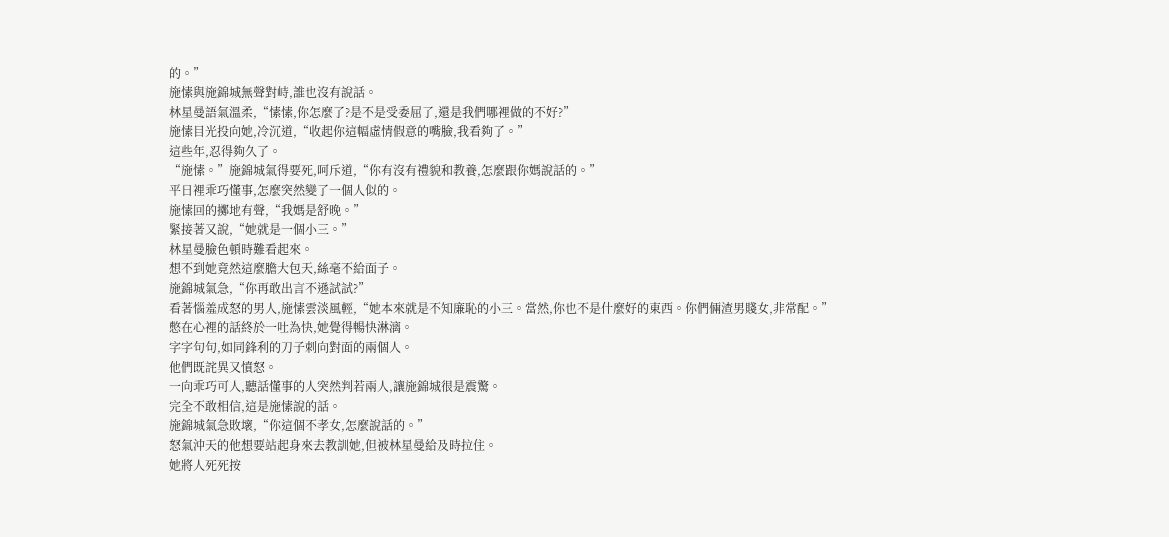的。”
施愫與施錦城無聲對峙,誰也沒有說話。
林星曼語氣溫柔,“愫愫,你怎麼了?是不是受委屈了,還是我們哪裡做的不好?”
施愫目光投向她,冷沉道,“收起你這幅虛情假意的嘴臉,我看夠了。”
這些年,忍得夠久了。
“施愫。”施錦城氣得要死,呵斥道,“你有沒有禮貌和教養,怎麼跟你媽說話的。”
平日裡乖巧懂事,怎麼突然變了一個人似的。
施愫回的擲地有聲,“我媽是舒晚。”
緊接著又說,“她就是一個小三。”
林星曼臉色頓時難看起來。
想不到她竟然這麼膽大包天,絲毫不給面子。
施錦城氣急,“你再敢出言不遜試試?”
看著惱羞成怒的男人,施愫雲淡風輕,“她本來就是不知廉恥的小三。當然,你也不是什麼好的東西。你們倆渣男賤女,非常配。”
憋在心裡的話終於一吐為快,她覺得暢快淋漓。
字字句句,如同鋒利的刀子刺向對面的兩個人。
他們既詫異又憤怒。
一向乖巧可人,聽話懂事的人突然判若兩人,讓施錦城很是震驚。
完全不敢相信,這是施愫說的話。
施錦城氣急敗壞,“你這個不孝女,怎麼說話的。”
怒氣沖天的他想要站起身來去教訓她,但被林星曼給及時拉住。
她將人死死按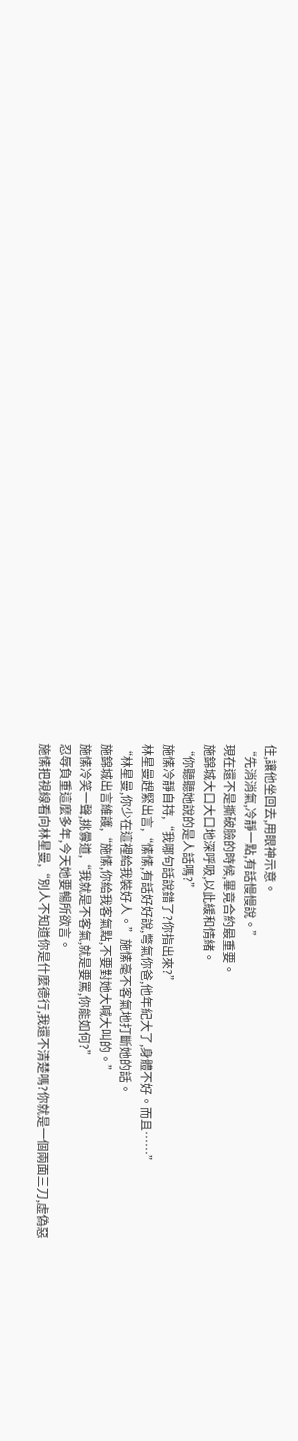住,讓他坐回去,用眼神示意。
“先消消氣,冷靜一點,有話慢慢說。”
現在還不是撕破臉的時候,畢竟合約最重要。
施錦城大口大口地深呼吸,以此緩和情緒。
“你聽聽她說的是人話嗎?”
施愫冷靜自持,“我哪句話說錯了?你指出來?”
林星曼趕緊出言,“愫愫,有話好好說,彆氣你爸,他年紀大了,身體不好。而且……”
“林星曼,你少在這裡給我裝好人。”施愫毫不客氣地打斷她的話。
施錦城出言維護,“施愫,你給我客氣點,不要對她大喊大叫的。”
施愫冷笑一聲,挑釁道,“我就是不客氣,就是要罵,你能如何?”
忍辱負重這麼多年,今天她要暢所欲言。
施愫把視線看向林星曼,“別人不知道你是什麼德行,我還不清楚嗎?你就是一個兩面三刀,虛偽惡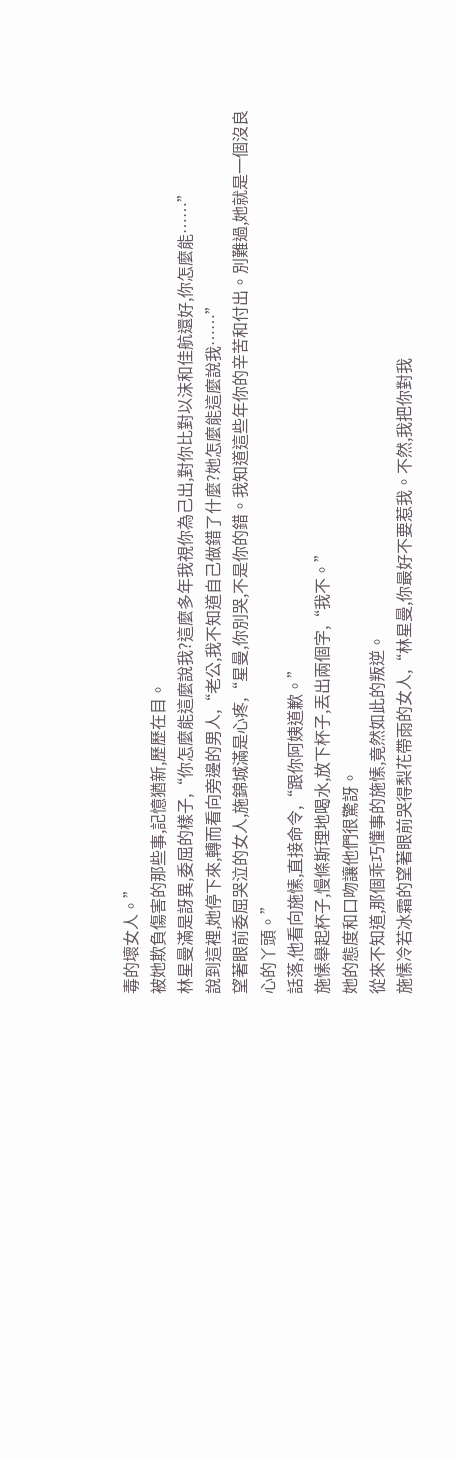毒的壞女人。”
被她欺負傷害的那些事,記憶猶新,歷歷在目。
林星曼滿是訝異,委屈的樣子,“你怎麼能這麼說我?這麼多年我視你為己出,對你比對以沫和佳航還好,你怎麼能……”
說到這裡,她停下來,轉而看向旁邊的男人,“老公,我不知道自己做錯了什麼?她怎麼能這麼說我……”
望著眼前委屈哭泣的女人,施錦城滿是心疼,“星曼,你別哭,不是你的錯。我知道這些年你的辛苦和付出。別難過,她就是一個沒良心的丫頭。”
話落,他看向施愫,直接命令,“跟你阿姨道歉。”
施愫舉起杯子,慢條斯理地喝水,放下杯子,丟出兩個字,“我不。”
她的態度和口吻讓他們很驚訝。
從來不知道,那個乖巧懂事的施愫,竟然如此的叛逆。
施愫冷若冰霜的望著眼前哭得梨花帶雨的女人,“林星曼,你最好不要惹我。不然,我把你對我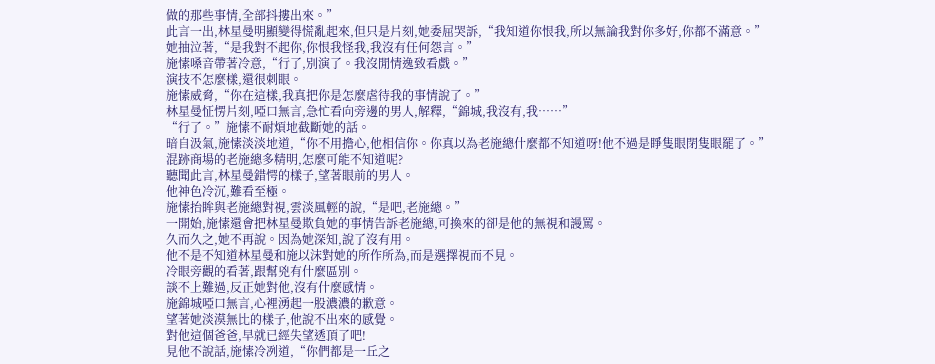做的那些事情,全部抖摟出來。”
此言一出,林星曼明顯變得慌亂起來,但只是片刻,她委屈哭訴,“我知道你恨我,所以無論我對你多好,你都不滿意。”
她抽泣著,“是我對不起你,你恨我怪我,我沒有任何怨言。”
施愫嗓音帶著冷意,“行了,別演了。我沒閒情逸致看戲。”
演技不怎麼樣,還很刺眼。
施愫威脅,“你在這樣,我真把你是怎麼虐待我的事情說了。”
林星曼怔愣片刻,啞口無言,急忙看向旁邊的男人,解釋,“錦城,我沒有,我……”
“行了。”施愫不耐煩地截斷她的話。
暗自汲氣,施愫淡淡地道,“你不用擔心,他相信你。你真以為老施總什麼都不知道呀!他不過是睜隻眼閉隻眼罷了。”
混跡商場的老施總多精明,怎麼可能不知道呢?
聽聞此言,林星曼錯愕的樣子,望著眼前的男人。
他神色冷沉,難看至極。
施愫抬眸與老施總對視,雲淡風輕的說,“是吧,老施總。”
一開始,施愫還會把林星曼欺負她的事情告訴老施總,可換來的卻是他的無視和謾罵。
久而久之,她不再說。因為她深知,說了沒有用。
他不是不知道林星曼和施以沫對她的所作所為,而是選擇視而不見。
冷眼旁觀的看著,跟幫兇有什麼區別。
談不上難過,反正她對他,沒有什麼感情。
施錦城啞口無言,心裡湧起一股濃濃的歉意。
望著她淡漠無比的樣子,他說不出來的感覺。
對他這個爸爸,早就已經失望透頂了吧!
見他不說話,施愫冷冽道,“你們都是一丘之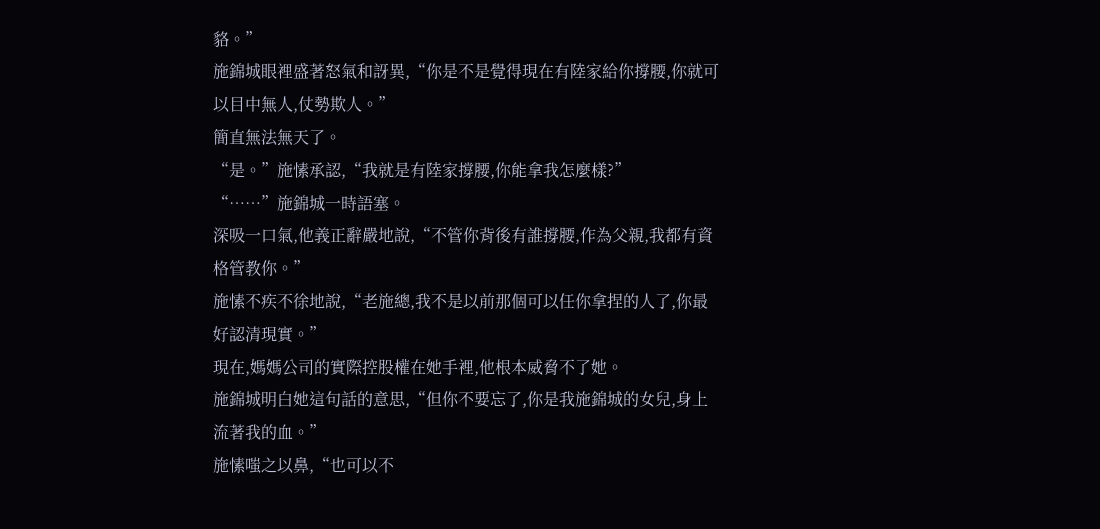貉。”
施錦城眼裡盛著怒氣和訝異,“你是不是覺得現在有陸家給你撐腰,你就可以目中無人,仗勢欺人。”
簡直無法無天了。
“是。”施愫承認,“我就是有陸家撐腰,你能拿我怎麼樣?”
“……”施錦城一時語塞。
深吸一口氣,他義正辭嚴地說,“不管你背後有誰撐腰,作為父親,我都有資格管教你。”
施愫不疾不徐地說,“老施總,我不是以前那個可以任你拿捏的人了,你最好認清現實。”
現在,媽媽公司的實際控股權在她手裡,他根本威脅不了她。
施錦城明白她這句話的意思,“但你不要忘了,你是我施錦城的女兒,身上流著我的血。”
施愫嗤之以鼻,“也可以不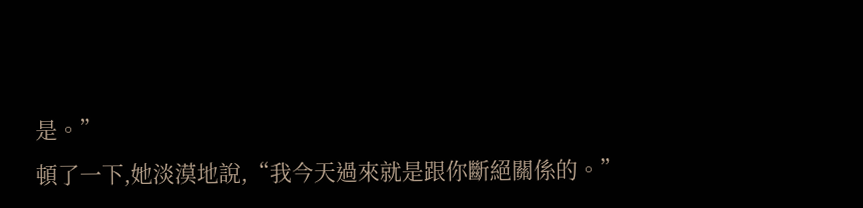是。”
頓了一下,她淡漠地說,“我今天過來就是跟你斷絕關係的。”